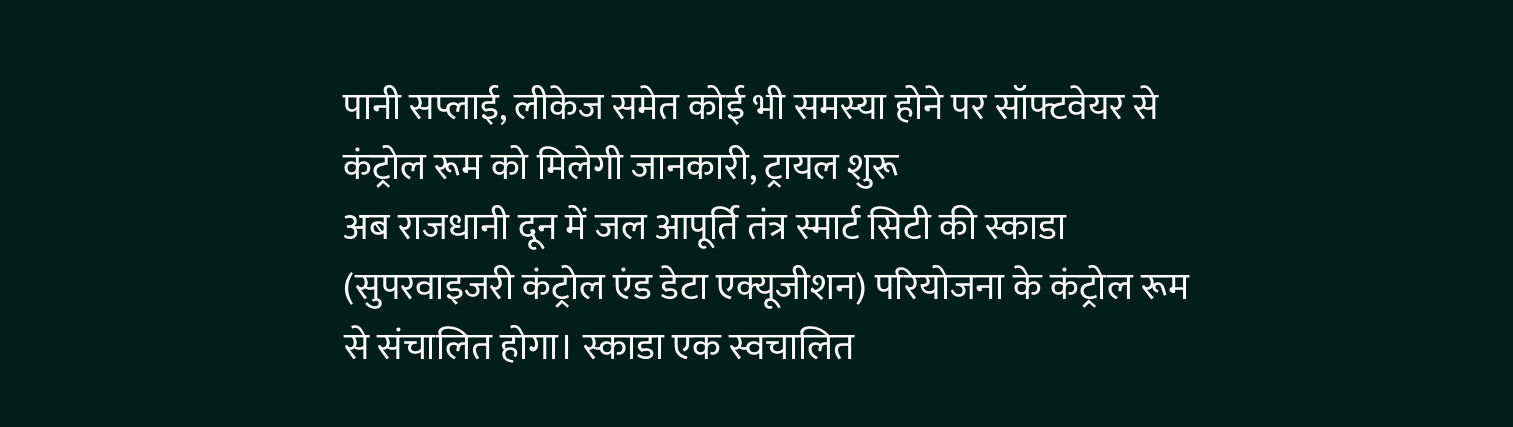पानी सप्लाई, लीकेज समेत कोई भी समस्या होने पर सॉफ्टवेयर से कंट्रोल रूम को मिलेगी जानकारी, ट्रायल शुरू
अब राजधानी दून में जल आपूर्ति तंत्र स्मार्ट सिटी की स्काडा (सुपरवाइजरी कंट्रोल एंड डेटा एक्यूजीशन) परियोजना के कंट्रोल रूम से संचालित होगा। स्काडा एक स्वचालित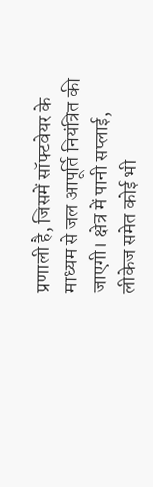प्रणाली है, जिसमें सॉफ्टवेयर के माध्यम से जल आपूर्ति नियंत्रित की जाएगी। क्षेत्र में पानी सप्लाई, लीकेज समेत कोई भी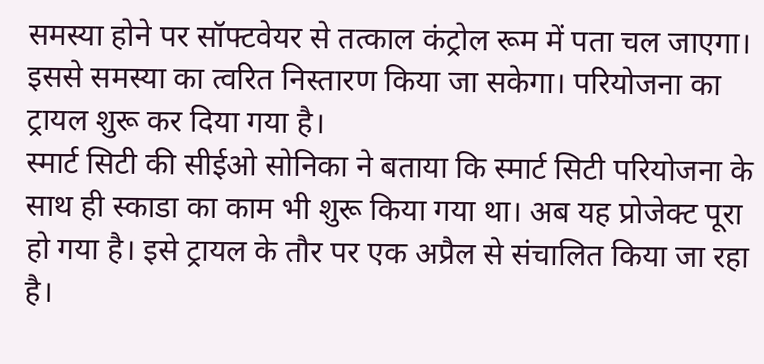समस्या होने पर सॉफ्टवेयर से तत्काल कंट्रोल रूम में पता चल जाएगा। इससे समस्या का त्वरित निस्तारण किया जा सकेगा। परियोजना का ट्रायल शुरू कर दिया गया है।
स्मार्ट सिटी की सीईओ सोनिका ने बताया कि स्मार्ट सिटी परियोजना के साथ ही स्काडा का काम भी शुरू किया गया था। अब यह प्रोजेक्ट पूरा हो गया है। इसे ट्रायल के तौर पर एक अप्रैल से संचालित किया जा रहा है।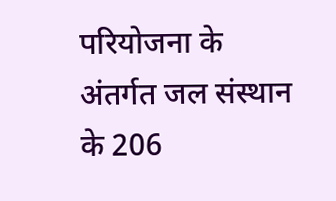परियोजना के अंतर्गत जल संस्थान के 206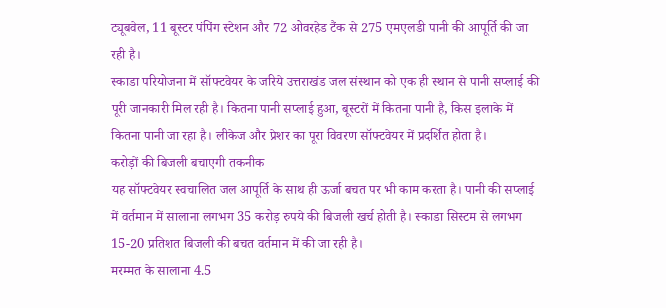ट्यूबवेल, 11 बूस्टर पंपिंग स्टेशन और 72 ओवरहेड टैंक से 275 एमएलडी पानी की आपूर्ति की जा रही है।
स्काडा परियोजना में सॉफ्टवेयर के जरिये उत्तराखंड जल संस्थान को एक ही स्थान से पानी सप्लाई की पूरी जानकारी मिल रही है। कितना पानी सप्लाई हुआ, बूस्टरों में कितना पानी है, किस इलाके में कितना पानी जा रहा है। लीकेज और प्रेशर का पूरा विवरण सॉफ्टवेयर में प्रदर्शित होता है।
करोड़ों की बिजली बचाएगी तकनीक
यह सॉफ्टवेयर स्वचालित जल आपूर्ति के साथ ही ऊर्जा बचत पर भी काम करता है। पानी की सप्लाई में वर्तमान में सालाना लगभग 35 करोड़ रुपये की बिजली खर्च होती है। स्काडा सिस्टम से लगभग 15-20 प्रतिशत बिजली की बचत वर्तमान में की जा रही है।
मरम्मत के सालाना 4.5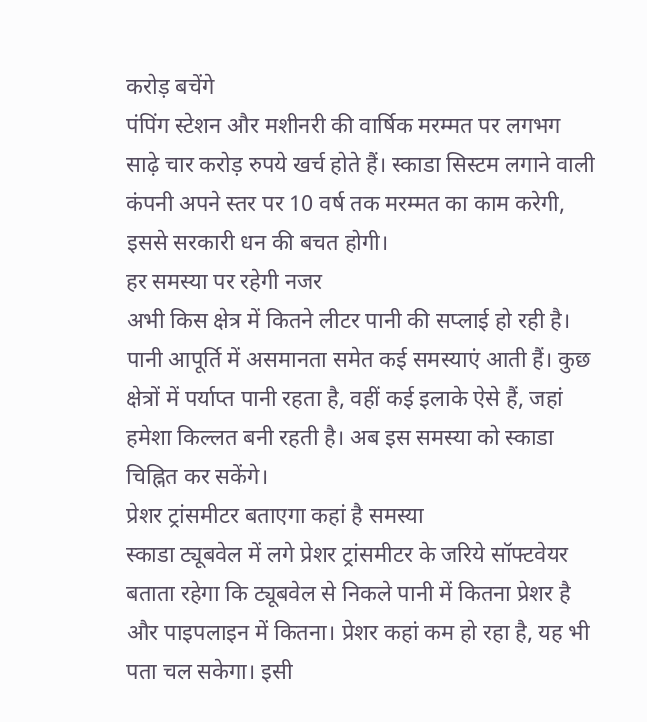करोड़ बचेंगे
पंपिंग स्टेशन और मशीनरी की वार्षिक मरम्मत पर लगभग साढ़े चार करोड़ रुपये खर्च होते हैं। स्काडा सिस्टम लगाने वाली कंपनी अपने स्तर पर 10 वर्ष तक मरम्मत का काम करेगी, इससे सरकारी धन की बचत होगी।
हर समस्या पर रहेगी नजर
अभी किस क्षेत्र में कितने लीटर पानी की सप्लाई हो रही है। पानी आपूर्ति में असमानता समेत कई समस्याएं आती हैं। कुछ क्षेत्रों में पर्याप्त पानी रहता है, वहीं कई इलाके ऐसे हैं, जहां हमेशा किल्लत बनी रहती है। अब इस समस्या को स्काडा चिह्नित कर सकेंगे।
प्रेशर ट्रांसमीटर बताएगा कहां है समस्या
स्काडा ट्यूबवेल में लगे प्रेशर ट्रांसमीटर के जरिये सॉफ्टवेयर बताता रहेगा कि ट्यूबवेल से निकले पानी में कितना प्रेशर है और पाइपलाइन में कितना। प्रेशर कहां कम हो रहा है, यह भी पता चल सकेगा। इसी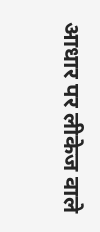आधार पर लीकेज वाले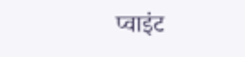प्वाइंट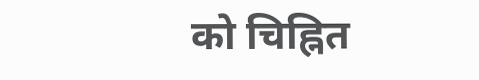को चिह्नित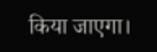किया जाएगा।